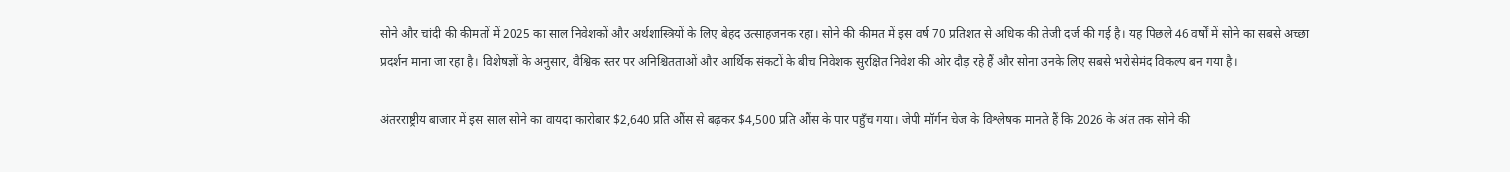सोने और चांदी की कीमतों में 2025 का साल निवेशकों और अर्थशास्त्रियों के लिए बेहद उत्साहजनक रहा। सोने की कीमत में इस वर्ष 70 प्रतिशत से अधिक की तेजी दर्ज की गई है। यह पिछले 46 वर्षों में सोने का सबसे अच्छा प्रदर्शन माना जा रहा है। विशेषज्ञों के अनुसार, वैश्विक स्तर पर अनिश्चितताओं और आर्थिक संकटों के बीच निवेशक सुरक्षित निवेश की ओर दौड़ रहे हैं और सोना उनके लिए सबसे भरोसेमंद विकल्प बन गया है।

अंतरराष्ट्रीय बाजार में इस साल सोने का वायदा कारोबार $2,640 प्रति औंस से बढ़कर $4,500 प्रति औंस के पार पहुँच गया। जेपी मॉर्गन चेज के विश्लेषक मानते हैं कि 2026 के अंत तक सोने की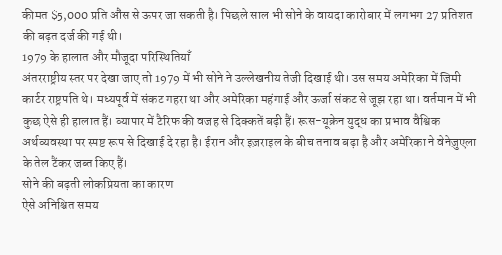कीमत $5,000 प्रति औंस से ऊपर जा सकती है। पिछले साल भी सोने के वायदा कारोबार में लगभग 27 प्रतिशत की बढ़त दर्ज की गई थी।
1979 के हालात और मौजूदा परिस्थितियाँ
अंतरराष्ट्रीय स्तर पर देखा जाए तो 1979 में भी सोने ने उल्लेखनीय तेजी दिखाई थी। उस समय अमेरिका में जिमी कार्टर राष्ट्रपति थे। मध्यपूर्व में संकट गहरा था और अमेरिका महंगाई और ऊर्जा संकट से जूझ रहा था। वर्तमान में भी कुछ ऐसे ही हालात हैं। व्यापार में टैरिफ की वजह से दिक्कतें बढ़ी हैं। रूस-यूक्रेन युद्ध का प्रभाव वैश्विक अर्थव्यवस्था पर स्पष्ट रूप से दिखाई दे रहा है। ईरान और इज़राइल के बीच तनाव बढ़ा है और अमेरिका ने वेनेज़ुएला के तेल टैंकर जब्त किए हैं।
सोने की बढ़ती लोकप्रियता का कारण
ऐसे अनिश्चित समय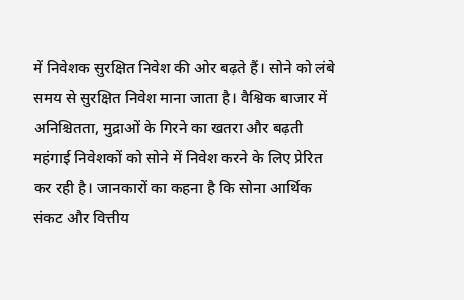में निवेशक सुरक्षित निवेश की ओर बढ़ते हैं। सोने को लंबे समय से सुरक्षित निवेश माना जाता है। वैश्विक बाजार में अनिश्चितता, मुद्राओं के गिरने का खतरा और बढ़ती महंगाई निवेशकों को सोने में निवेश करने के लिए प्रेरित कर रही है। जानकारों का कहना है कि सोना आर्थिक संकट और वित्तीय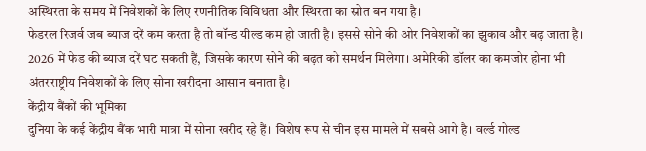अस्थिरता के समय में निवेशकों के लिए रणनीतिक विविधता और स्थिरता का स्रोत बन गया है।
फेडरल रिजर्व जब ब्याज दरें कम करता है तो बॉन्ड यील्ड कम हो जाती है। इससे सोने की ओर निवेशकों का झुकाव और बढ़ जाता है। 2026 में फेड की ब्याज दरें घट सकती हैं, जिसके कारण सोने की बढ़त को समर्थन मिलेगा। अमेरिकी डॉलर का कमजोर होना भी अंतरराष्ट्रीय निवेशकों के लिए सोना खरीदना आसान बनाता है।
केंद्रीय बैंकों की भूमिका
दुनिया के कई केंद्रीय बैंक भारी मात्रा में सोना खरीद रहे हैं। विशेष रूप से चीन इस मामले में सबसे आगे है। वर्ल्ड गोल्ड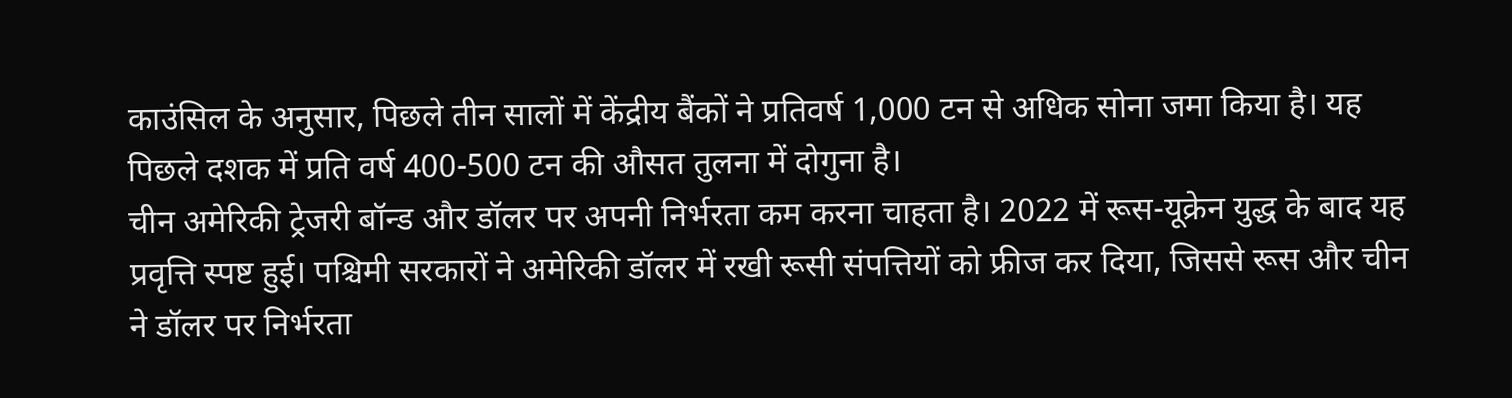काउंसिल के अनुसार, पिछले तीन सालों में केंद्रीय बैंकों ने प्रतिवर्ष 1,000 टन से अधिक सोना जमा किया है। यह पिछले दशक में प्रति वर्ष 400-500 टन की औसत तुलना में दोगुना है।
चीन अमेरिकी ट्रेजरी बॉन्ड और डॉलर पर अपनी निर्भरता कम करना चाहता है। 2022 में रूस-यूक्रेन युद्ध के बाद यह प्रवृत्ति स्पष्ट हुई। पश्चिमी सरकारों ने अमेरिकी डॉलर में रखी रूसी संपत्तियों को फ्रीज कर दिया, जिससे रूस और चीन ने डॉलर पर निर्भरता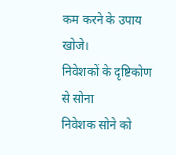कम करने के उपाय खोजे।
निवेशकों के दृष्टिकोण से सोना
निवेशक सोने को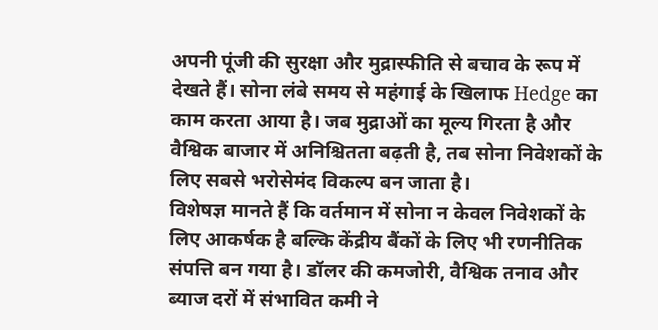अपनी पूंजी की सुरक्षा और मुद्रास्फीति से बचाव के रूप में देखते हैं। सोना लंबे समय से महंगाई के खिलाफ Hedge का काम करता आया है। जब मुद्राओं का मूल्य गिरता है और वैश्विक बाजार में अनिश्चितता बढ़ती है, तब सोना निवेशकों के लिए सबसे भरोसेमंद विकल्प बन जाता है।
विशेषज्ञ मानते हैं कि वर्तमान में सोना न केवल निवेशकों के लिए आकर्षक है बल्कि केंद्रीय बैंकों के लिए भी रणनीतिक संपत्ति बन गया है। डॉलर की कमजोरी, वैश्विक तनाव और ब्याज दरों में संभावित कमी ने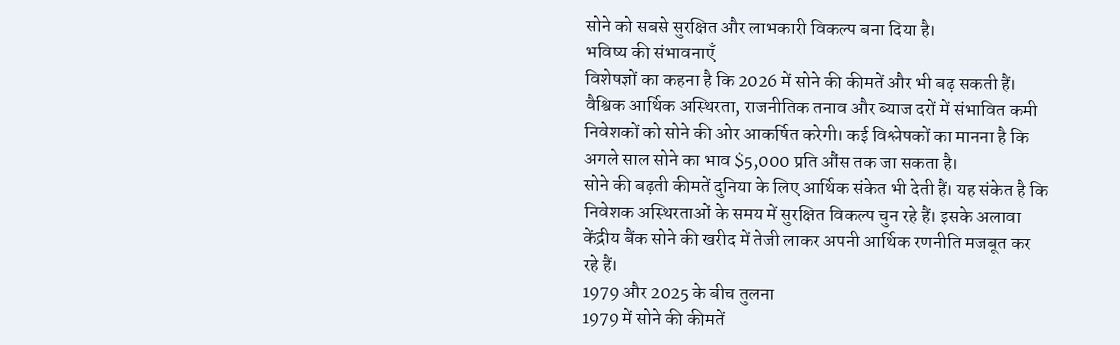सोने को सबसे सुरक्षित और लाभकारी विकल्प बना दिया है।
भविष्य की संभावनाएँ
विशेषज्ञों का कहना है कि 2026 में सोने की कीमतें और भी बढ़ सकती हैं। वैश्विक आर्थिक अस्थिरता, राजनीतिक तनाव और ब्याज दरों में संभावित कमी निवेशकों को सोने की ओर आकर्षित करेगी। कई विश्लेषकों का मानना है कि अगले साल सोने का भाव $5,000 प्रति औंस तक जा सकता है।
सोने की बढ़ती कीमतें दुनिया के लिए आर्थिक संकेत भी देती हैं। यह संकेत है कि निवेशक अस्थिरताओं के समय में सुरक्षित विकल्प चुन रहे हैं। इसके अलावा केंद्रीय बैंक सोने की खरीद में तेजी लाकर अपनी आर्थिक रणनीति मजबूत कर रहे हैं।
1979 और 2025 के बीच तुलना
1979 में सोने की कीमतें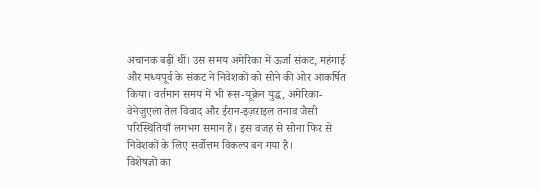अचानक बढ़ीं थीं। उस समय अमेरिका में ऊर्जा संकट, महंगाई और मध्यपूर्व के संकट ने निवेशकों को सोने की ओर आकर्षित किया। वर्तमान समय में भी रूस-यूक्रेन युद्ध, अमेरिका-वेनेज़ुएला तेल विवाद और ईरान-इज़राइल तनाव जैसी परिस्थितियाँ लगभग समान हैं। इस वजह से सोना फिर से निवेशकों के लिए सर्वोत्तम विकल्प बन गया है।
विशेषज्ञों का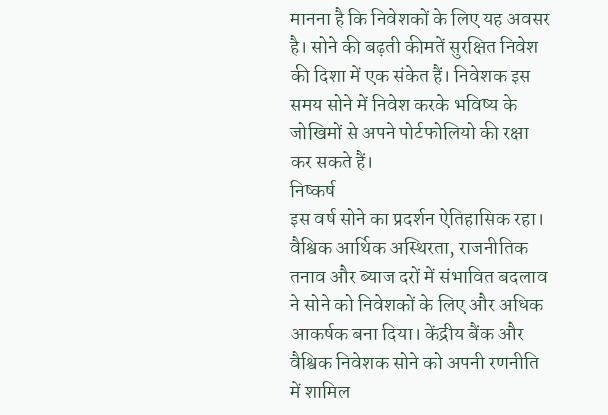मानना है कि निवेशकों के लिए यह अवसर है। सोने की बढ़ती कीमतें सुरक्षित निवेश की दिशा में एक संकेत हैं। निवेशक इस समय सोने में निवेश करके भविष्य के जोखिमों से अपने पोर्टफोलियो की रक्षा कर सकते हैं।
निष्कर्ष
इस वर्ष सोने का प्रदर्शन ऐतिहासिक रहा। वैश्विक आर्थिक अस्थिरता, राजनीतिक तनाव और ब्याज दरों में संभावित बदलाव ने सोने को निवेशकों के लिए और अधिक आकर्षक बना दिया। केंद्रीय बैंक और वैश्विक निवेशक सोने को अपनी रणनीति में शामिल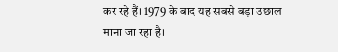कर रहे हैं। 1979 के बाद यह सबसे बड़ा उछाल माना जा रहा है।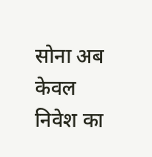सोना अब केवल निवेश का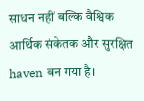साधन नहीं बल्कि वैश्विक आर्थिक संकेतक और सुरक्षित haven बन गया है।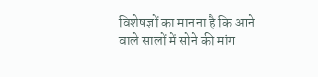विशेषज्ञों का मानना है कि आने वाले सालों में सोने की मांग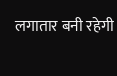लगातार बनी रहेगी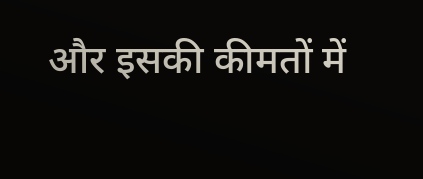और इसकी कीमतों में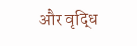और वृद्धि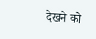देखने को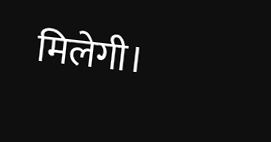मिलेगी।